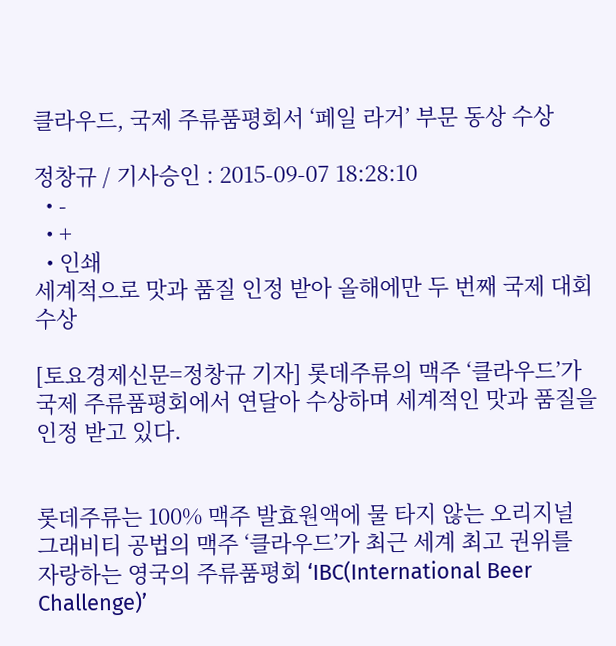클라우드, 국제 주류품평회서 ‘페일 라거’ 부문 동상 수상

정창규 / 기사승인 : 2015-09-07 18:28:10
  • -
  • +
  • 인쇄
세계적으로 맛과 품질 인정 받아 올해에만 두 번째 국제 대회 수상

[토요경제신문=정창규 기자] 롯데주류의 맥주 ‘클라우드’가 국제 주류품평회에서 연달아 수상하며 세계적인 맛과 품질을 인정 받고 있다.


롯데주류는 100% 맥주 발효원액에 물 타지 않는 오리지널 그래비티 공법의 맥주 ‘클라우드’가 최근 세계 최고 권위를 자랑하는 영국의 주류품평회 ‘IBC(International Beer Challenge)’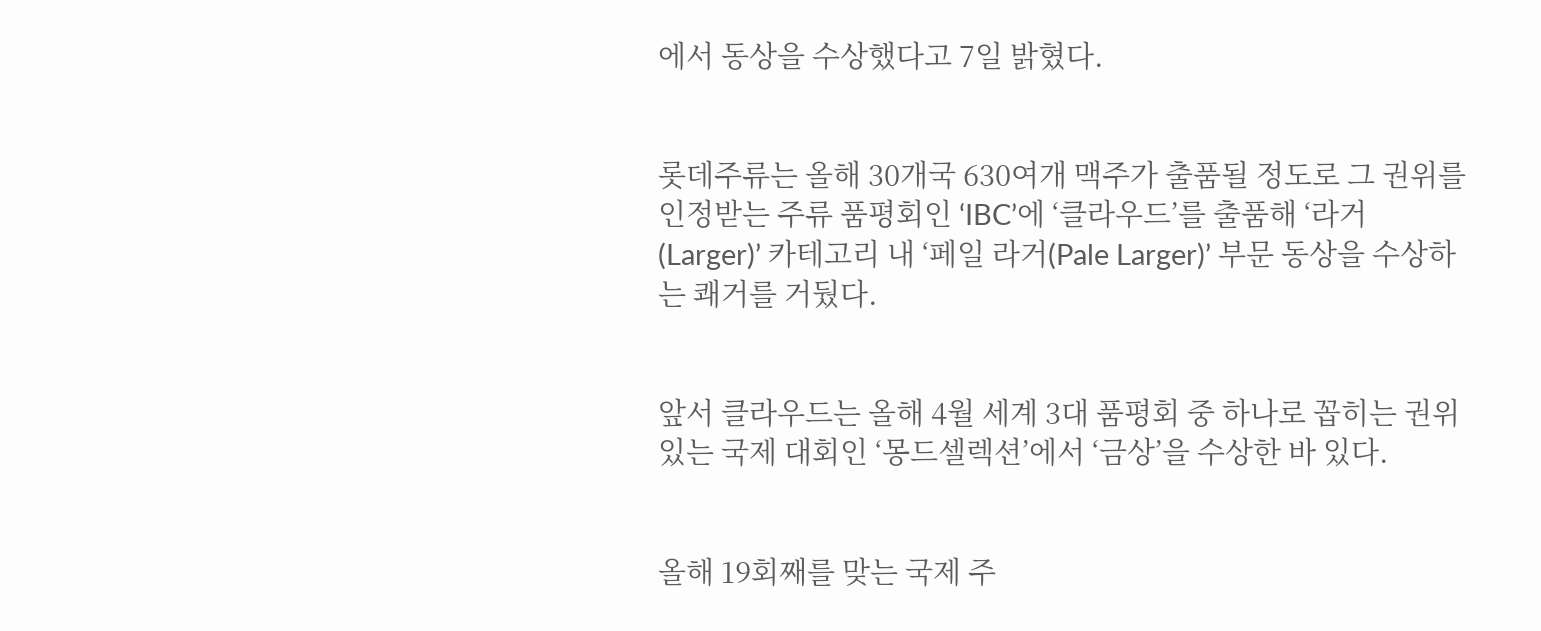에서 동상을 수상했다고 7일 밝혔다.


롯데주류는 올해 30개국 630여개 맥주가 출품될 정도로 그 권위를 인정받는 주류 품평회인 ‘IBC’에 ‘클라우드’를 출품해 ‘라거(Larger)’ 카테고리 내 ‘페일 라거(Pale Larger)’ 부문 동상을 수상하는 쾌거를 거뒀다.


앞서 클라우드는 올해 4월 세계 3대 품평회 중 하나로 꼽히는 권위 있는 국제 대회인 ‘몽드셀렉션’에서 ‘금상’을 수상한 바 있다.


올해 19회째를 맞는 국제 주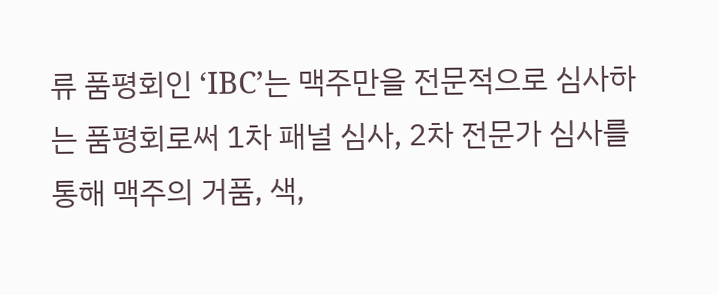류 품평회인 ‘IBC’는 맥주만을 전문적으로 심사하는 품평회로써 1차 패널 심사, 2차 전문가 심사를 통해 맥주의 거품, 색,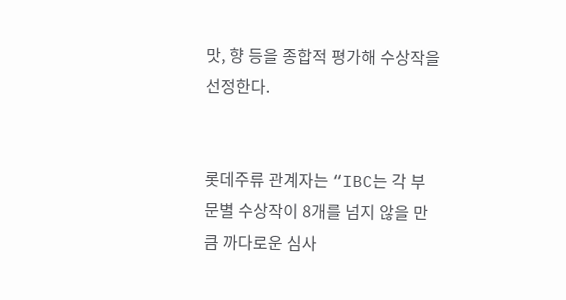맛, 향 등을 종합적 평가해 수상작을 선정한다.


롯데주류 관계자는 “IBC는 각 부문별 수상작이 8개를 넘지 않을 만큼 까다로운 심사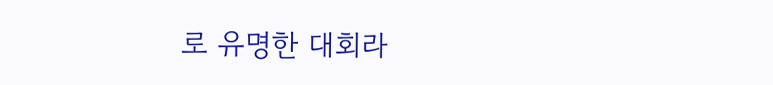로 유명한 대회라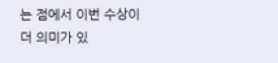는 점에서 이번 수상이 더 의미가 있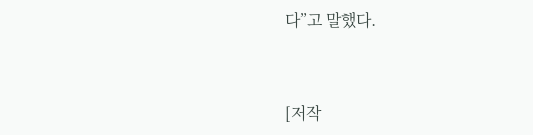다”고 말했다.


[저작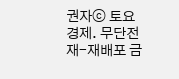권자ⓒ 토요경제. 무단전재-재배포 금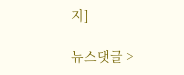지]

뉴스댓글 >